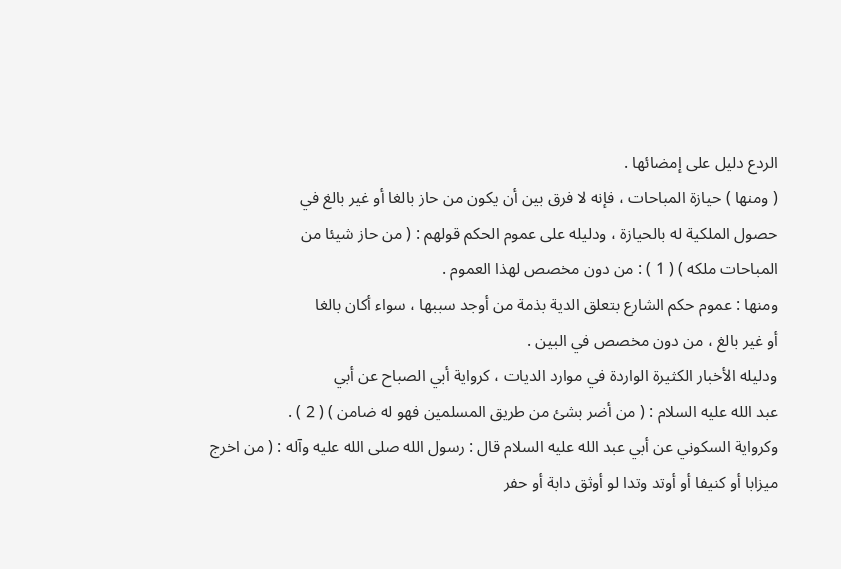الردع دليل على إمضائها .
( ومنها ) حيازة المباحات ، فإنه لا فرق بين أن يكون من حاز بالغا أو غير بالغ في
حصول الملكية له بالحيازة ، ودليله على عموم الحكم قولهم : ( من حاز شيئا من
المباحات ملكه ) ( 1 ) : من دون مخصص لهذا العموم .
ومنها : عموم حكم الشارع بتعلق الدية بذمة من أوجد سببها ، سواء أكان بالغا
أو غير بالغ ، من دون مخصص في البين .
ودليله الأخبار الكثيرة الواردة في موارد الديات ، كرواية أبي الصباح عن أبي
عبد الله عليه السلام : ( من أضر بشئ من طريق المسلمين فهو له ضامن ) ( 2 ) .
وكرواية السكوني عن أبي عبد الله عليه السلام قال : رسول الله صلى الله عليه وآله : ( من اخرج
ميزابا أو كنيفا أو أوتد وتدا لو أوثق دابة أو حفر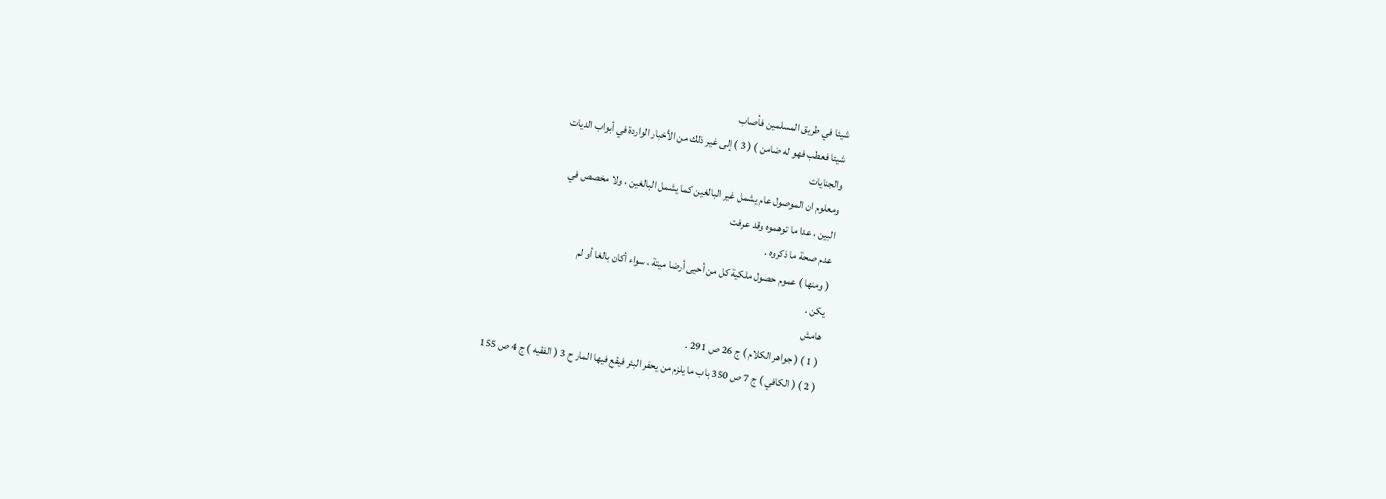شيئا في طريق المسلمين فأصاب
شيئا فعطب فهو له ضامن ) ( 3 ) إلى غير ذلك من الأخبار الواردة في أبواب الديات
والجنايات
ومعلوم ان الموصول عام يشمل غير البالغين كما يشمل البالغين ، ولا مخصص في
البين ، عدا ما توهموه وقد عرفت
عدم صحة ما ذكروه .
( ومنها ) عموم حصول ملكية كل من أحيى أرضا ميتة ، سواء أكان بالغا أو لم
يكن .
هامش
( 1 ) ( جواهر الكلام ) ج 26 ص 291 .
( 2 ) ( الكافي ) ج 7 ص 350 باب ما يلزم من يحفر البئر فيقع فيها المار ح 3 ( الفقيه ) ج 4 ص 155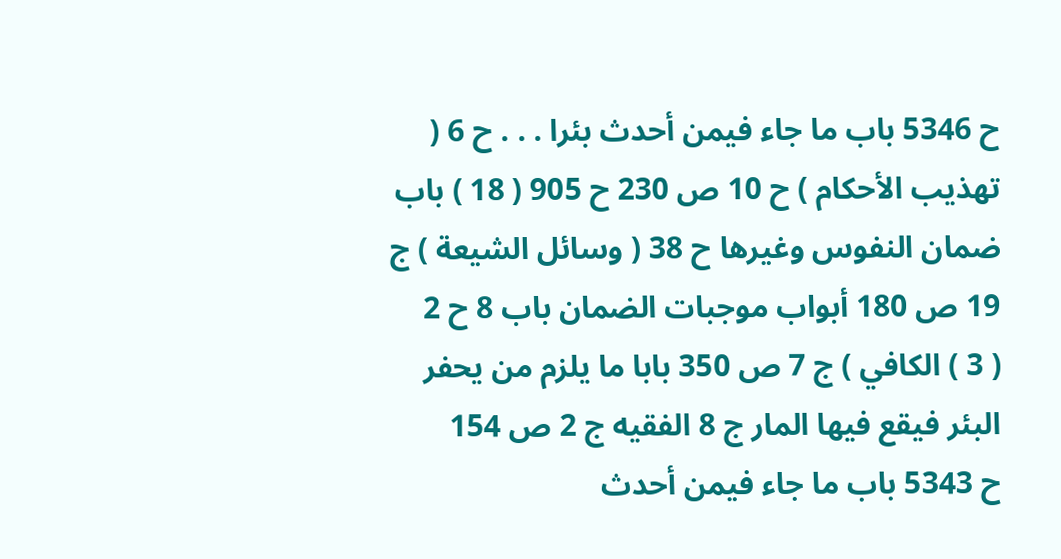ح 5346 باب ما جاء فيمن أحدث بئرا . . . ح 6 ( تهذيب الأحكام ) ح 10 ص 230 ح 905 ( 18 ) باب
ضمان النفوس وغيرها ح 38 ( وسائل الشيعة ) ج 19 ص 180 أبواب موجبات الضمان باب 8 ح 2
( 3 ) الكافي ) ج 7 ص 350 بابا ما يلزم من يحفر البئر فيقع فيها المار ج 8 الفقيه ج 2 ص 154
ح 5343 باب ما جاء فيمن أحدث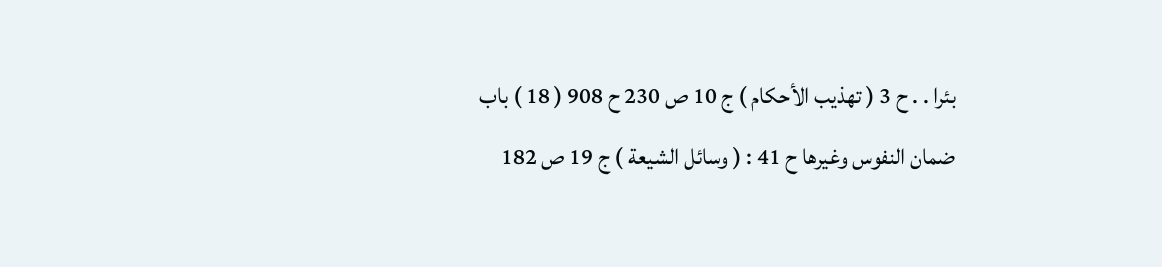بئرا . . ح 3 ( تهذيب الأحكام ) ج 10 ص 230 ح 908 ( 18 ) باب
ضمان النفوس وغيرها ح 41 : ( وسائل الشيعة ) ج 19 ص 182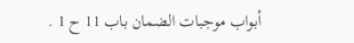أبواب موجبات الضمان باب 11 ح 1 .